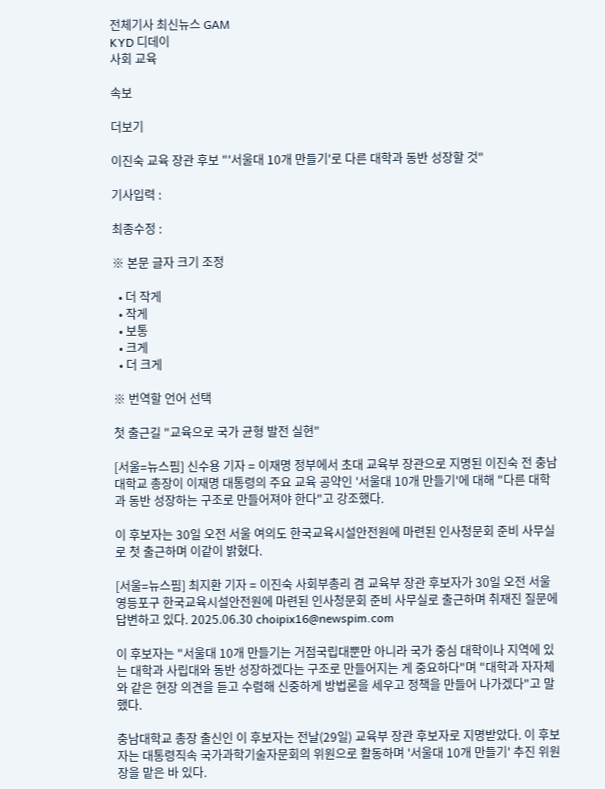전체기사 최신뉴스 GAM
KYD 디데이
사회 교육

속보

더보기

이진숙 교육 장관 후보 "'서울대 10개 만들기'로 다른 대학과 동반 성장할 것"

기사입력 :

최종수정 :

※ 본문 글자 크기 조정

  • 더 작게
  • 작게
  • 보통
  • 크게
  • 더 크게

※ 번역할 언어 선택

첫 출근길 "교육으로 국가 균형 발전 실현"

[서울=뉴스핌] 신수용 기자 = 이재명 정부에서 초대 교육부 장관으로 지명된 이진숙 전 충남대학교 총장이 이재명 대통령의 주요 교육 공약인 '서울대 10개 만들기'에 대해 "다른 대학과 동반 성장하는 구조로 만들어져야 한다"고 강조했다.

이 후보자는 30일 오전 서울 여의도 한국교육시설안전원에 마련된 인사청문회 준비 사무실로 첫 출근하며 이같이 밝혔다.

[서울=뉴스핌] 최지환 기자 = 이진숙 사회부총리 겸 교육부 장관 후보자가 30일 오전 서울 영등포구 한국교육시설안전원에 마련된 인사청문회 준비 사무실로 출근하며 취재진 질문에 답변하고 있다. 2025.06.30 choipix16@newspim.com

이 후보자는 "서울대 10개 만들기는 거점국립대뿐만 아니라 국가 중심 대학이나 지역에 있는 대학과 사립대와 동반 성장하겠다는 구조로 만들어지는 게 중요하다"며 "대학과 자자체와 같은 현장 의견을 듣고 수렴해 신중하게 방법론을 세우고 정책을 만들어 나가겠다"고 말했다.

충남대학교 총장 출신인 이 후보자는 전날(29일) 교육부 장관 후보자로 지명받았다. 이 후보자는 대통령직속 국가과학기술자문회의 위원으로 활동하며 '서울대 10개 만들기' 추진 위원장을 맡은 바 있다.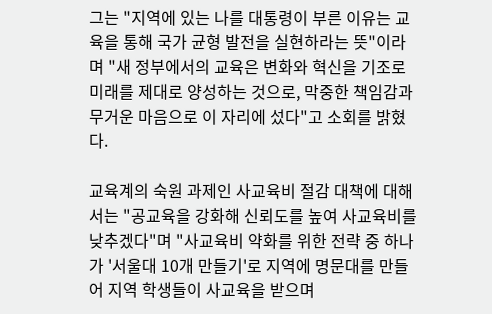그는 "지역에 있는 나를 대통령이 부른 이유는 교육을 통해 국가 균형 발전을 실현하라는 뜻"이라며 "새 정부에서의 교육은 변화와 혁신을 기조로 미래를 제대로 양성하는 것으로, 막중한 책임감과 무거운 마음으로 이 자리에 섰다"고 소회를 밝혔다.

교육계의 숙원 과제인 사교육비 절감 대책에 대해서는 "공교육을 강화해 신뢰도를 높여 사교육비를 낮추겠다"며 "사교육비 약화를 위한 전략 중 하나가 '서울대 10개 만들기'로 지역에 명문대를 만들어 지역 학생들이 사교육을 받으며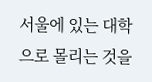서울에 있는 대학으로 몰리는 것을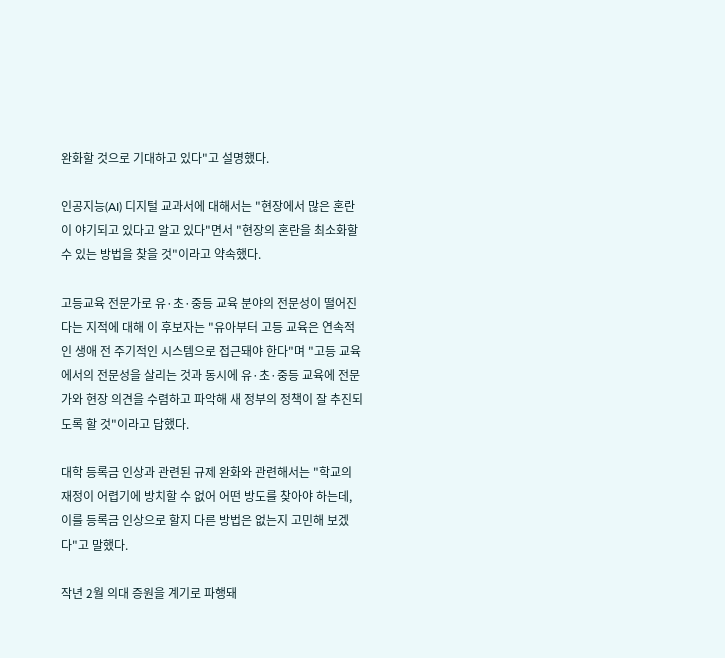완화할 것으로 기대하고 있다"고 설명했다.

인공지능(AI) 디지털 교과서에 대해서는 "현장에서 많은 혼란이 야기되고 있다고 알고 있다"면서 "현장의 혼란을 최소화할 수 있는 방법을 찾을 것"이라고 약속했다.

고등교육 전문가로 유·초·중등 교육 분야의 전문성이 떨어진다는 지적에 대해 이 후보자는 "유아부터 고등 교육은 연속적인 생애 전 주기적인 시스템으로 접근돼야 한다"며 "고등 교육에서의 전문성을 살리는 것과 동시에 유·초·중등 교육에 전문가와 현장 의견을 수렴하고 파악해 새 정부의 정책이 잘 추진되도록 할 것"이라고 답했다.

대학 등록금 인상과 관련된 규제 완화와 관련해서는 "학교의 재정이 어렵기에 방치할 수 없어 어떤 방도를 찾아야 하는데, 이를 등록금 인상으로 할지 다른 방법은 없는지 고민해 보겠다"고 말했다.

작년 2월 의대 증원을 계기로 파행돼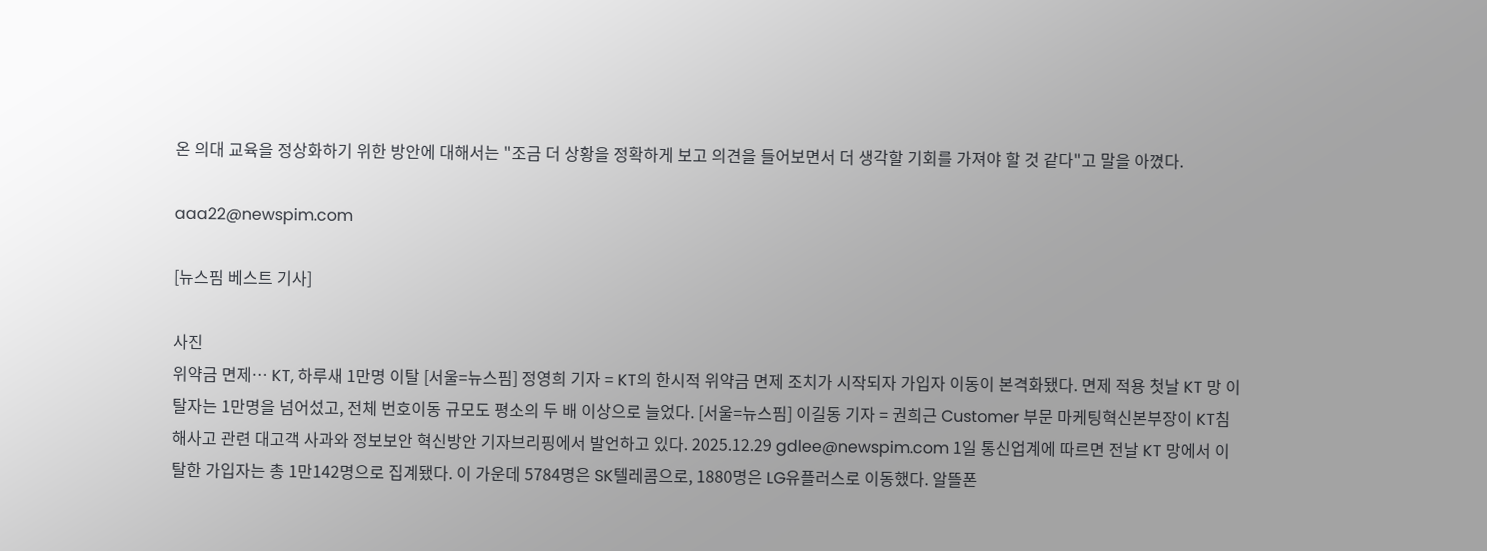온 의대 교육을 정상화하기 위한 방안에 대해서는 "조금 더 상황을 정확하게 보고 의견을 들어보면서 더 생각할 기회를 가져야 할 것 같다"고 말을 아꼈다.

aaa22@newspim.com

[뉴스핌 베스트 기사]

사진
위약금 면제… KT, 하루새 1만명 이탈 [서울=뉴스핌] 정영희 기자 = KT의 한시적 위약금 면제 조치가 시작되자 가입자 이동이 본격화됐다. 면제 적용 첫날 KT 망 이탈자는 1만명을 넘어섰고, 전체 번호이동 규모도 평소의 두 배 이상으로 늘었다. [서울=뉴스핌] 이길동 기자 = 권희근 Customer 부문 마케팅혁신본부장이 KT침해사고 관련 대고객 사과와 정보보안 혁신방안 기자브리핑에서 발언하고 있다. 2025.12.29 gdlee@newspim.com 1일 통신업계에 따르면 전날 KT 망에서 이탈한 가입자는 총 1만142명으로 집계됐다. 이 가운데 5784명은 SK텔레콤으로, 1880명은 LG유플러스로 이동했다. 알뜰폰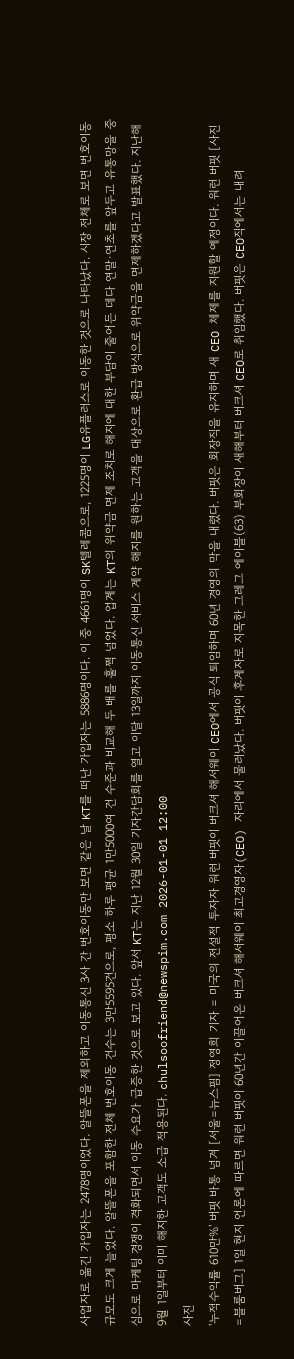사업자로 옮긴 가입자는 2478명이었다. 알뜰폰을 제외하고 이동통신 3사 간 번호이동만 보면 같은 날 KT를 떠난 가입자는 5886명이다. 이 중 4661명이 SK텔레콤으로, 1225명이 LG유플러스로 이동한 것으로 나타났다. 시장 전체로 보면 번호이동 규모도 크게 늘었다. 알뜰폰을 포함한 전체 번호이동 건수는 3만5595건으로, 평소 하루 평균 1만5000여 건 수준과 비교해 두 배를 훌쩍 넘었다. 업계는 KT의 위약금 면제 조치로 해지에 대한 부담이 줄어든 데다 연말·연초를 앞두고 유통망을 중심으로 마케팅 경쟁이 격화되면서 이동 수요가 급증한 것으로 보고 있다. 앞서 KT는 지난 12월 30일 기자간담회를 열고 이달 13일까지 이동통신 서비스 계약 해지를 원하는 고객을 대상으로 환급 방식으로 위약금을 면제하겠다고 발표했다. 지난해 9월 1일부터 이미 해지한 고객도 소급 적용된다. chulsoofriend@newspim.com 2026-01-01 12:00
사진
'누적수익률 610만%' 버핏 바통 넘겨 [서울=뉴스핌] 정영희 기자 = 미국의 전설적 투자자 워런 버핏이 버크셔 해서웨이 CEO에서 공식 퇴임하며 60년 경영의 막을 내렸다. 버핏은 회장직을 유지하며 새 CEO 체제를 지원할 예정이다. 워런 버핏 [사진=블룸버그] 1일 현지 언론에 따르면 워런 버핏이 60년간 이끌어온 버크셔 해서웨이 최고경영자(CEO) 자리에서 물러났다. 버핏이 후계자로 지목한 그레그 에이블(63) 부회장이 새해부터 버크셔 CEO로 취임했다. 버핏은 CEO직에서는 내려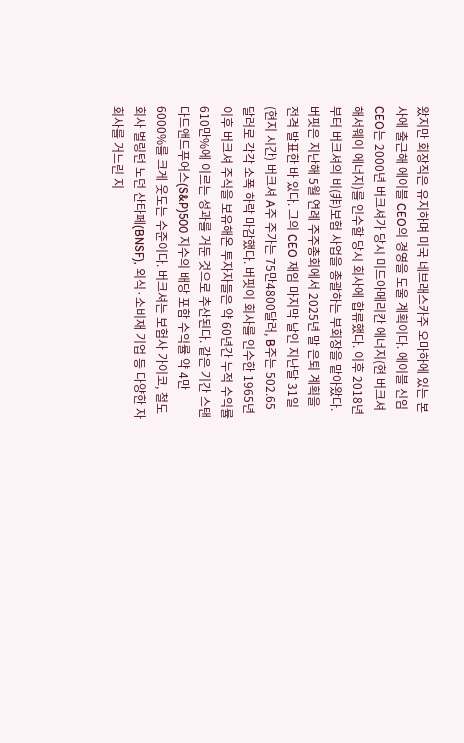왔지만 회장직은 유지하며 미국 네브래스카주 오마하에 있는 본사에 출근해 에이블 CEO의 경영을 도울 계획이다. 에이블 신임 CEO는 2000년 버크셔가 당시 미드아메리칸 에너지(현 버크셔 해서웨이 에너지)를 인수할 당시 회사에 합류했다. 이후 2018년부터 버크셔의 비(非)보험 사업을 총괄하는 부회장을 맡아왔다. 버핏은 지난해 5월 연례 주주총회에서 2025년 말 은퇴 계획을 전격 발표한 바 있다. 그의 CEO 재임 마지막 날인 지난달 31일(현지 시간) 버크셔 A주 주가는 75만4800달러, B주는 502.65달러로 각각 소폭 하락 마감했다. 버핏이 회사를 인수한 1965년 이후 버크셔 주식을 보유해온 투자자들은 약 60년간 누적 수익률 610만%에 이르는 성과를 거둔 것으로 추산된다. 같은 기간 스탠다드앤드푸어스(S&P)500 지수의 배당 포함 수익률 약 4만6000%를 크게 웃도는 수준이다. 버크셔는 보험사 가이코, 철도회사 벌링턴 노던 산타페(BNSF), 외식·소비재 기업 등 다양한 자회사를 거느린 지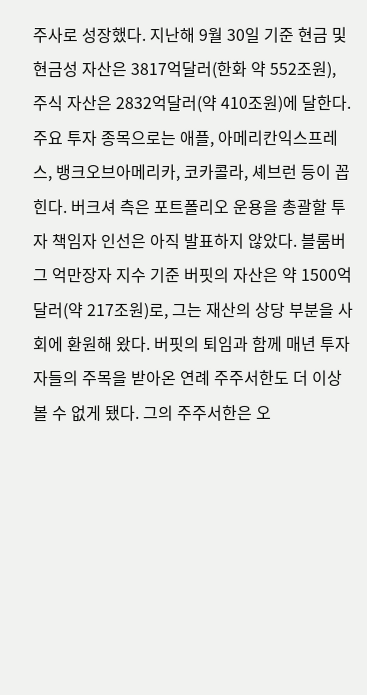주사로 성장했다. 지난해 9월 30일 기준 현금 및 현금성 자산은 3817억달러(한화 약 552조원), 주식 자산은 2832억달러(약 410조원)에 달한다. 주요 투자 종목으로는 애플, 아메리칸익스프레스, 뱅크오브아메리카, 코카콜라, 셰브런 등이 꼽힌다. 버크셔 측은 포트폴리오 운용을 총괄할 투자 책임자 인선은 아직 발표하지 않았다. 블룸버그 억만장자 지수 기준 버핏의 자산은 약 1500억달러(약 217조원)로, 그는 재산의 상당 부분을 사회에 환원해 왔다. 버핏의 퇴임과 함께 매년 투자자들의 주목을 받아온 연례 주주서한도 더 이상 볼 수 없게 됐다. 그의 주주서한은 오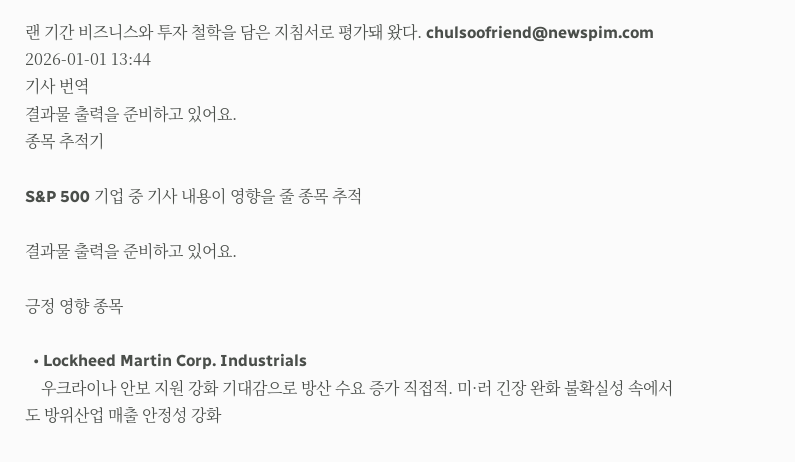랜 기간 비즈니스와 투자 철학을 담은 지침서로 평가돼 왔다. chulsoofriend@newspim.com 2026-01-01 13:44
기사 번역
결과물 출력을 준비하고 있어요.
종목 추적기

S&P 500 기업 중 기사 내용이 영향을 줄 종목 추적

결과물 출력을 준비하고 있어요.

긍정 영향 종목

  • Lockheed Martin Corp. Industrials
    우크라이나 안보 지원 강화 기대감으로 방산 수요 증가 직접적. 미·러 긴장 완화 불확실성 속에서도 방위산업 매출 안정성 강화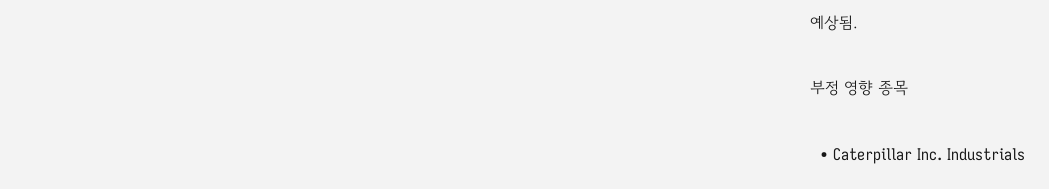예상됨.

부정 영향 종목

  • Caterpillar Inc. Industrials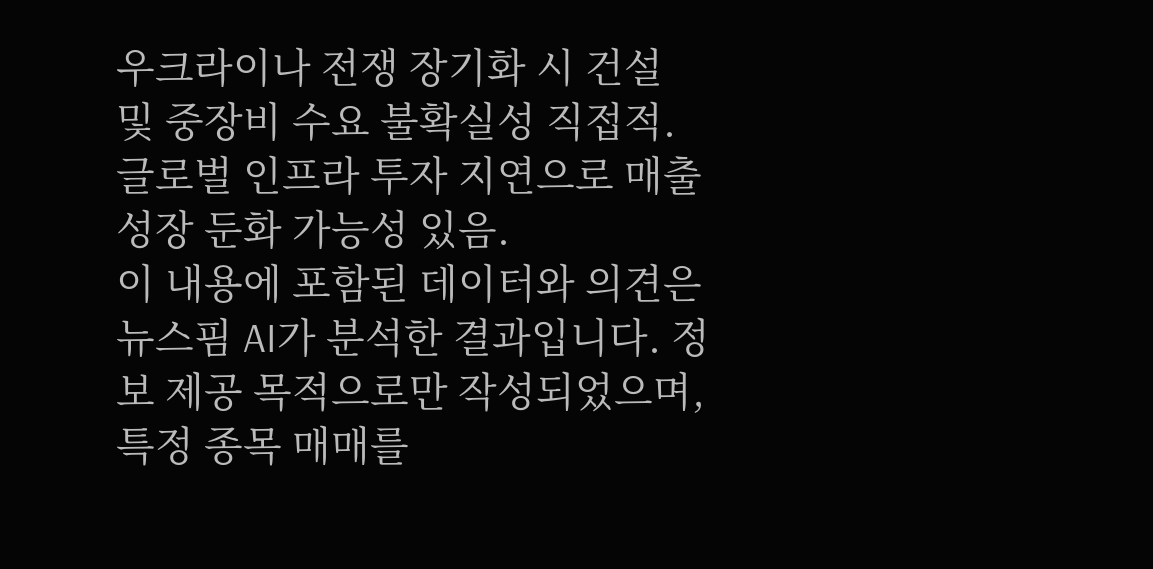우크라이나 전쟁 장기화 시 건설 및 중장비 수요 불확실성 직접적. 글로벌 인프라 투자 지연으로 매출 성장 둔화 가능성 있음.
이 내용에 포함된 데이터와 의견은 뉴스핌 AI가 분석한 결과입니다. 정보 제공 목적으로만 작성되었으며, 특정 종목 매매를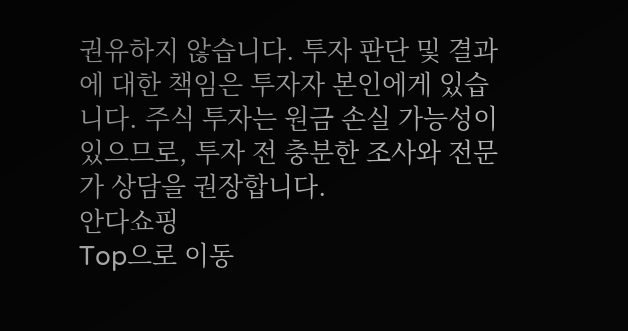권유하지 않습니다. 투자 판단 및 결과에 대한 책임은 투자자 본인에게 있습니다. 주식 투자는 원금 손실 가능성이 있으므로, 투자 전 충분한 조사와 전문가 상담을 권장합니다.
안다쇼핑
Top으로 이동